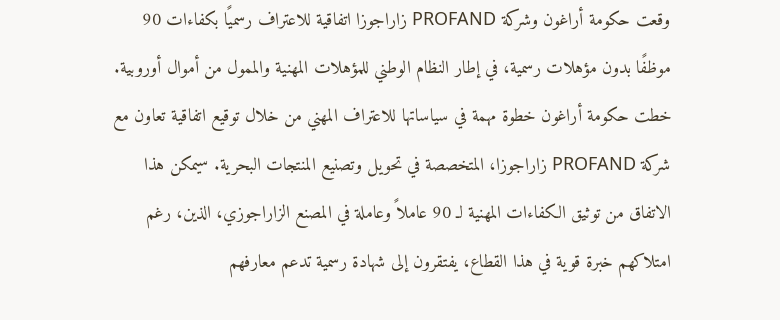وقعت حكومة أراغون وشركة PROFAND زاراجوزا اتفاقية للاعتراف رسميًا بكفاءات 90 موظفًا بدون مؤهلات رسمية، في إطار النظام الوطني للمؤهلات المهنية والممول من أموال أوروبية.
خطت حكومة أراغون خطوة مهمة في سياساتها للاعتراف المهني من خلال توقيع اتفاقية تعاون مع شركة PROFAND زاراجوزا، المتخصصة في تحويل وتصنيع المنتجات البحرية. سيمكن هذا الاتفاق من توثيق الكفاءات المهنية لـ 90 عاملاً وعاملة في المصنع الزاراجوزي، الذين، رغم امتلاكهم خبرة قوية في هذا القطاع، يفتقرون إلى شهادة رسمية تدعم معارفهم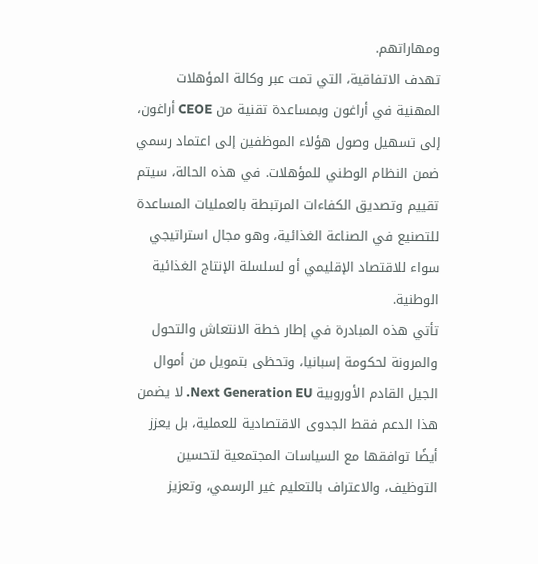ومهاراتهم.
تهدف الاتفاقية، التي تمت عبر وكالة المؤهلات المهنية في أراغون وبمساعدة تقنية من CEOE أراغون، إلى تسهيل وصول هؤلاء الموظفين إلى اعتماد رسمي ضمن النظام الوطني للمؤهلات. في هذه الحالة، سيتم تقييم وتصديق الكفاءات المرتبطة بالعمليات المساعدة للتصنيع في الصناعة الغذائية، وهو مجال استراتيجي سواء للاقتصاد الإقليمي أو لسلسلة الإنتاج الغذائية الوطنية.
تأتي هذه المبادرة في إطار خطة الانتعاش والتحول والمرونة لحكومة إسبانيا، وتحظى بتمويل من أموال الجيل القادم الأوروبية Next Generation EU. لا يضمن هذا الدعم فقط الجدوى الاقتصادية للعملية، بل يعزز أيضًا توافقها مع السياسات المجتمعية لتحسين التوظيف، والاعتراف بالتعليم غير الرسمي، وتعزيز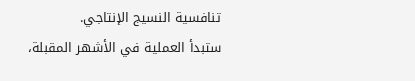تنافسية النسيج الإنتاجي.
ستبدأ العملية في الأشهر المقبلة،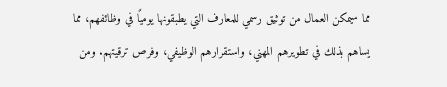مما سيمكن العمال من توثيق رسمي للمعارف التي يطبقونها يوميًا في وظائفهم، مما يساهم بذلك في تطويرهم المهني، واستقرارهم الوظيفي، وفرص ترقيتهم. ومن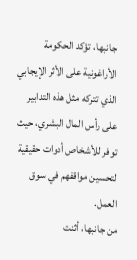جانبها، تؤكد الحكومة الأراغونية على الأثر الإيجابي الذي تتركه مثل هذه التدابير على رأس المال البشري، حيث توفر للأشخاص أدوات حقيقية لتحسين مواقفهم في سوق العمل.
من جانبها، أثنت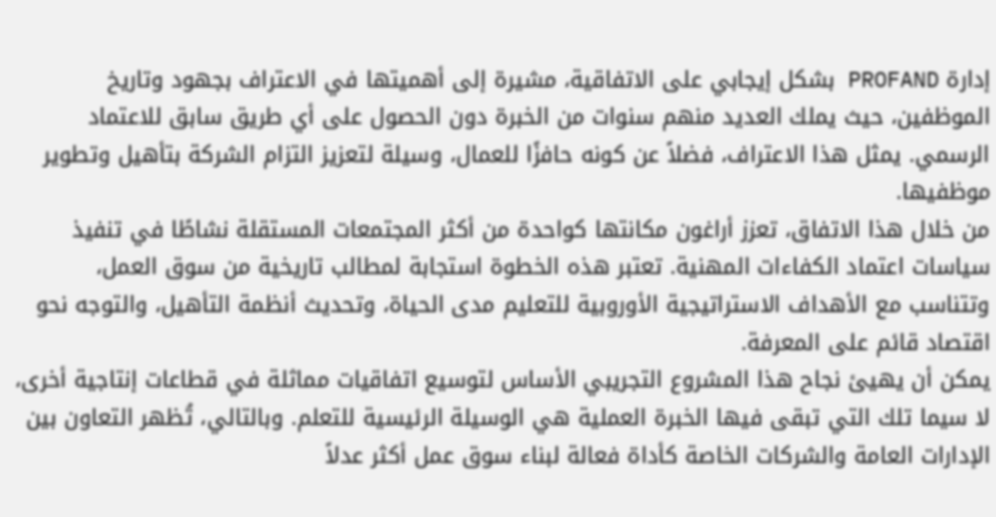إدارة PROFAND بشكل إيجابي على الاتفاقية، مشيرة إلى أهميتها في الاعتراف بجهود وتاريخ الموظفين، حيث يملك العديد منهم سنوات من الخبرة دون الحصول على أي طريق سابق للاعتماد الرسمي. يمثل هذا الاعتراف، فضلاً عن كونه حافزًا للعمال، وسيلة لتعزيز التزام الشركة بتأهيل وتطوير موظفيها.
من خلال هذا الاتفاق، تعزز أراغون مكانتها كواحدة من أكثر المجتمعات المستقلة نشاطًا في تنفيذ سياسات اعتماد الكفاءات المهنية. تعتبر هذه الخطوة استجابة لمطالب تاريخية من سوق العمل، وتتناسب مع الأهداف الاستراتيجية الأوروبية للتعليم مدى الحياة، وتحديث أنظمة التأهيل، والتوجه نحو اقتصاد قائم على المعرفة.
يمكن أن يهيئ نجاح هذا المشروع التجريبي الأساس لتوسيع اتفاقيات مماثلة في قطاعات إنتاجية أخرى، لا سيما تلك التي تبقى فيها الخبرة العملية هي الوسيلة الرئيسية للتعلم. وبالتالي، تُظهر التعاون بين الإدارات العامة والشركات الخاصة كأداة فعالة لبناء سوق عمل أكثر عدلاً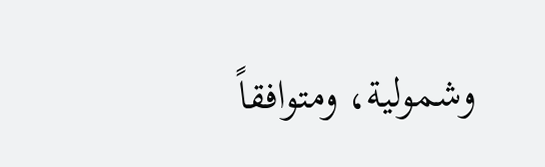وشمولية، ومتوافقاً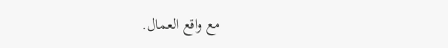مع واقع العمال.